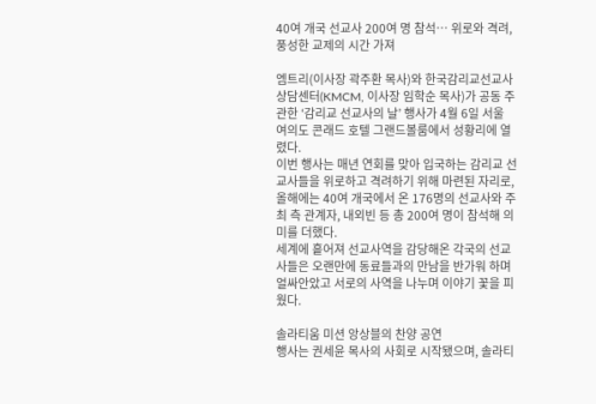40여 개국 선교사 200여 명 참석… 위로와 격려, 풍성한 교제의 시간 가져

엠트리(이사장 곽주환 목사)와 한국감리교선교사상담센터(KMCM, 이사장 임학순 목사)가 공동 주관한 ‘감리교 선교사의 날’ 행사가 4월 6일 서울 여의도 콘래드 호텔 그랜드볼룸에서 성황리에 열렸다.
이번 행사는 매년 연회를 맞아 입국하는 감리교 선교사들을 위로하고 격려하기 위해 마련된 자리로, 올해에는 40여 개국에서 온 176명의 선교사와 주최 측 관계자, 내외빈 등 총 200여 명이 참석해 의미를 더했다.
세계에 흩어져 선교사역을 감당해온 각국의 선교사들은 오랜만에 동료들과의 만남을 반가워 하며 얼싸안았고 서로의 사역을 나누며 이야기 꽃을 피웠다.

솔라티움 미션 앙상블의 찬양 공연
행사는 권세윤 목사의 사회로 시작됐으며, 솔라티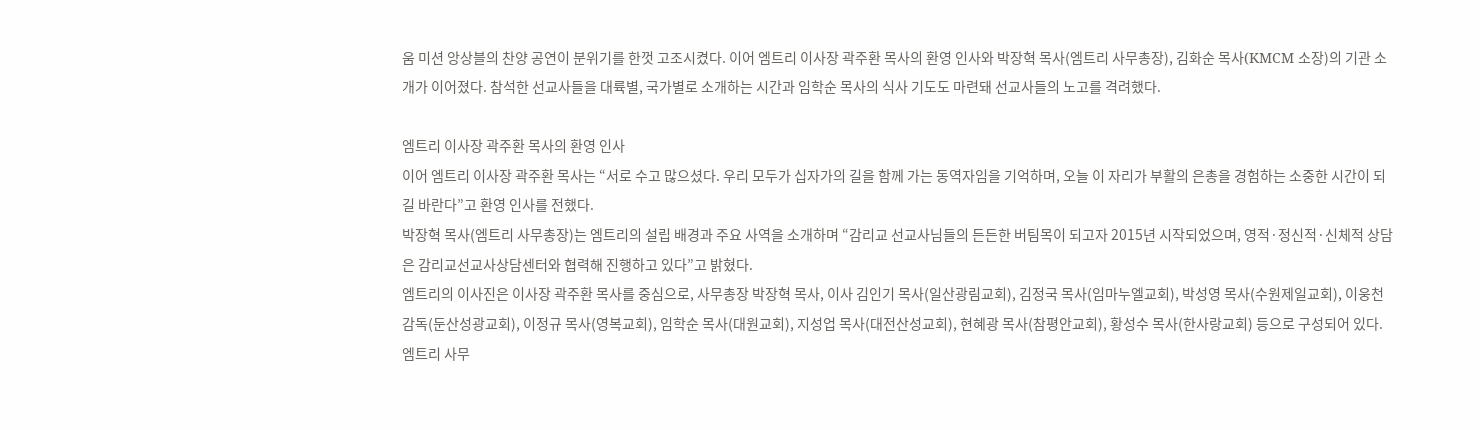움 미션 앙상블의 찬양 공연이 분위기를 한껏 고조시켰다. 이어 엠트리 이사장 곽주환 목사의 환영 인사와 박장혁 목사(엠트리 사무총장), 김화순 목사(KMCM 소장)의 기관 소개가 이어졌다. 참석한 선교사들을 대륙별, 국가별로 소개하는 시간과 임학순 목사의 식사 기도도 마련돼 선교사들의 노고를 격려했다.

엠트리 이사장 곽주환 목사의 환영 인사
이어 엠트리 이사장 곽주환 목사는 “서로 수고 많으셨다. 우리 모두가 십자가의 길을 함께 가는 동역자임을 기억하며, 오늘 이 자리가 부활의 은총을 경험하는 소중한 시간이 되길 바란다”고 환영 인사를 전했다.
박장혁 목사(엠트리 사무총장)는 엠트리의 설립 배경과 주요 사역을 소개하며 “감리교 선교사님들의 든든한 버팀목이 되고자 2015년 시작되었으며, 영적·정신적·신체적 상담은 감리교선교사상담센터와 협력해 진행하고 있다”고 밝혔다.
엠트리의 이사진은 이사장 곽주환 목사를 중심으로, 사무총장 박장혁 목사, 이사 김인기 목사(일산광림교회), 김정국 목사(임마누엘교회), 박성영 목사(수원제일교회), 이웅천 감독(둔산성광교회), 이정규 목사(영복교회), 임학순 목사(대원교회), 지성업 목사(대전산성교회), 현혜광 목사(참평안교회), 황성수 목사(한사랑교회) 등으로 구성되어 있다.
엠트리 사무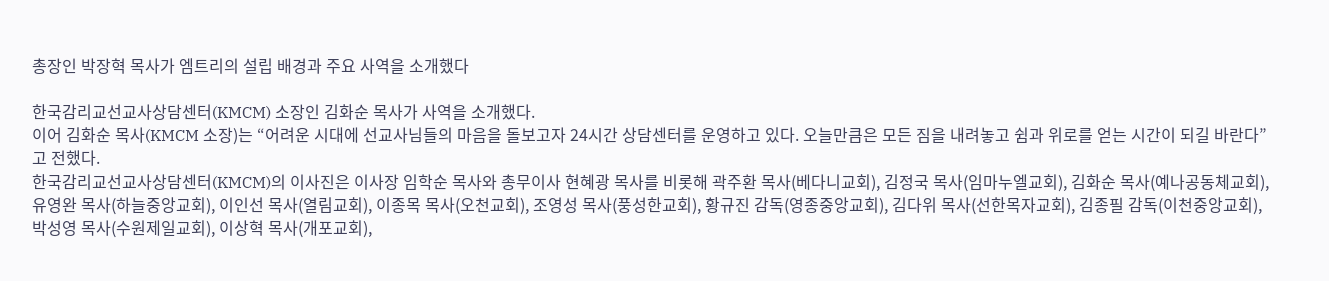총장인 박장혁 목사가 엠트리의 설립 배경과 주요 사역을 소개했다

한국감리교선교사상담센터(KMCM) 소장인 김화순 목사가 사역을 소개했다.
이어 김화순 목사(KMCM 소장)는 “어려운 시대에 선교사님들의 마음을 돌보고자 24시간 상담센터를 운영하고 있다. 오늘만큼은 모든 짐을 내려놓고 쉼과 위로를 얻는 시간이 되길 바란다”고 전했다.
한국감리교선교사상담센터(KMCM)의 이사진은 이사장 임학순 목사와 총무이사 현혜광 목사를 비롯해 곽주환 목사(베다니교회), 김정국 목사(임마누엘교회), 김화순 목사(예나공동체교회), 유영완 목사(하늘중앙교회), 이인선 목사(열림교회), 이종목 목사(오천교회), 조영성 목사(풍성한교회), 황규진 감독(영종중앙교회), 김다위 목사(선한목자교회), 김종필 감독(이천중앙교회), 박성영 목사(수원제일교회), 이상혁 목사(개포교회),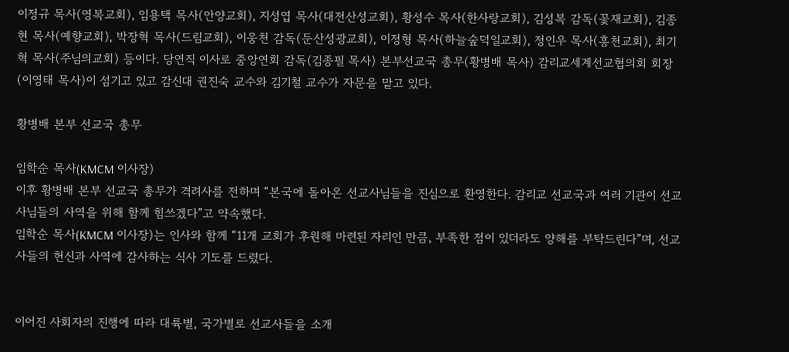이정규 목사(영복교회), 임용택 목사(안양교회), 지성엽 목사(대전산성교회), 황성수 목사(한사랑교회), 김성복 감독(꽃재교회), 김종현 목사(예향교회), 박장혁 목사(드림교회), 이웅천 감독(둔산성광교회), 이정형 목사(하늘숲덕일교회), 정인우 목사(흥천교회), 최기혁 목사(주님의교회) 등이다. 당연직 이사로 중앙연회 감독(김종필 목사) 본부선교국 총무(황병배 목사) 감리교세계선교협의회 회장(이영태 목사)이 섬기고 있고 감신대 권진숙 교수와 김기철 교수가 자문을 맡고 있다.

황병배 본부 선교국 총무

임학순 목사(KMCM 이사장)
이후 황병배 본부 선교국 총무가 격려사를 전하며 “본국에 돌아온 선교사님들을 진심으로 환영한다. 감리교 선교국과 여러 기관이 선교사님들의 사역을 위해 함께 힘쓰겠다”고 약속했다.
임학순 목사(KMCM 이사장)는 인사와 함께 “11개 교회가 후원해 마련된 자리인 만큼, 부족한 점이 있더라도 양해를 부탁드린다”며, 선교사들의 헌신과 사역에 감사하는 식사 기도를 드렸다.


이어진 사회자의 진행에 따라 대륙별, 국가별로 선교사들을 소개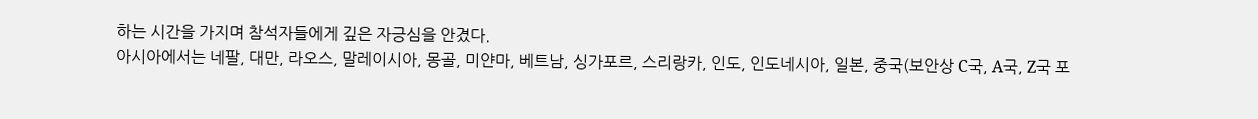하는 시간을 가지며 참석자들에게 깊은 자긍심을 안겼다.
아시아에서는 네팔, 대만, 라오스, 말레이시아, 몽골, 미얀마, 베트남, 싱가포르, 스리랑카, 인도, 인도네시아, 일본, 중국(보안상 C국, A국, Z국 포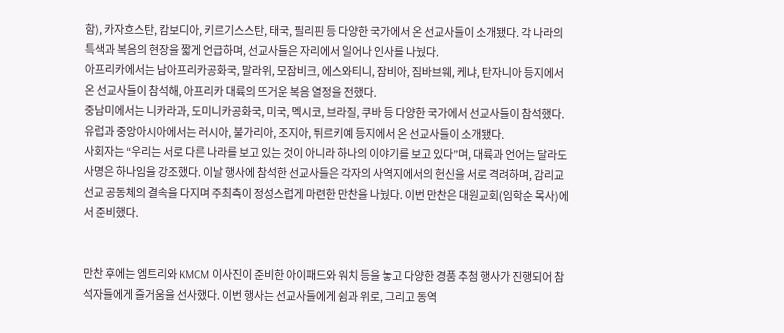함), 카자흐스탄, 캄보디아, 키르기스스탄, 태국, 필리핀 등 다양한 국가에서 온 선교사들이 소개됐다. 각 나라의 특색과 복음의 현장을 짧게 언급하며, 선교사들은 자리에서 일어나 인사를 나눴다.
아프리카에서는 남아프리카공화국, 말라위, 모잠비크, 에스와티니, 잠비아, 짐바브웨, 케냐, 탄자니아 등지에서 온 선교사들이 참석해, 아프리카 대륙의 뜨거운 복음 열정을 전했다.
중남미에서는 니카라과, 도미니카공화국, 미국, 멕시코, 브라질, 쿠바 등 다양한 국가에서 선교사들이 참석했다. 유럽과 중앙아시아에서는 러시아, 불가리아, 조지아, 튀르키예 등지에서 온 선교사들이 소개됐다.
사회자는 “우리는 서로 다른 나라를 보고 있는 것이 아니라 하나의 이야기를 보고 있다”며, 대륙과 언어는 달라도 사명은 하나임을 강조했다. 이날 행사에 참석한 선교사들은 각자의 사역지에서의 헌신을 서로 격려하며, 감리교 선교 공동체의 결속을 다지며 주최측이 정성스럽게 마련한 만찬을 나눴다. 이번 만찬은 대원교회(임학순 목사)에서 준비했다.


만찬 후에는 엠트리와 KMCM 이사진이 준비한 아이패드와 워치 등을 놓고 다양한 경품 추첨 행사가 진행되어 참석자들에게 즐거움을 선사했다. 이번 행사는 선교사들에게 쉼과 위로, 그리고 동역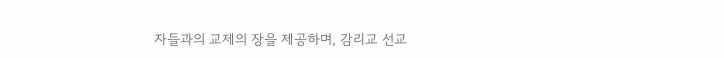자들과의 교제의 장을 제공하며, 감리교 선교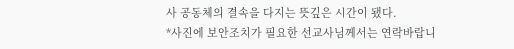사 공동체의 결속을 다지는 뜻깊은 시간이 됐다.
*사진에 보안조치가 필요한 선교사님께서는 연락바랍니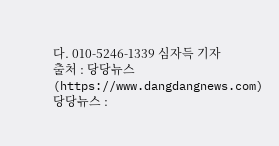다. 010-5246-1339 심자득 기자
출처 : 당당뉴스(https://www.dangdangnews.com)
당당뉴스 :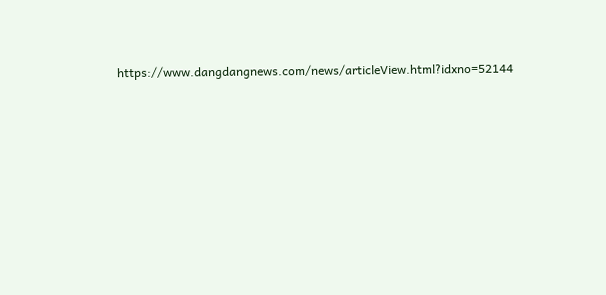https://www.dangdangnews.com/news/articleView.html?idxno=52144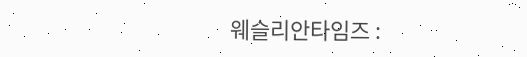웨슬리안타임즈 :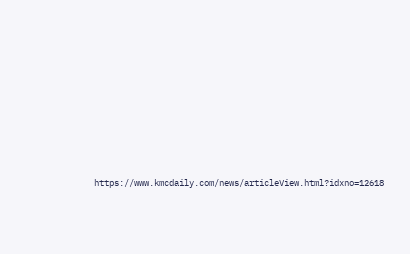https://www.kmcdaily.com/news/articleView.html?idxno=12618